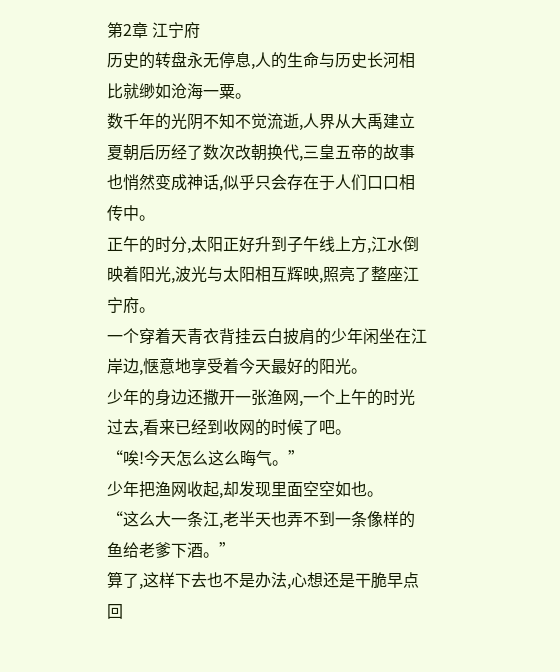第2章 江宁府
历史的转盘永无停息,人的生命与历史长河相比就缈如沧海一粟。
数千年的光阴不知不觉流逝,人界从大禹建立夏朝后历经了数次改朝换代,三皇五帝的故事也悄然变成神话,似乎只会存在于人们口口相传中。
正午的时分,太阳正好升到子午线上方,江水倒映着阳光,波光与太阳相互辉映,照亮了整座江宁府。
一个穿着天青衣背挂云白披肩的少年闲坐在江岸边,惬意地享受着今天最好的阳光。
少年的身边还撒开一张渔网,一个上午的时光过去,看来已经到收网的时候了吧。
“唉!今天怎么这么晦气。”
少年把渔网收起,却发现里面空空如也。
“这么大一条江,老半天也弄不到一条像样的鱼给老爹下酒。”
算了,这样下去也不是办法,心想还是干脆早点回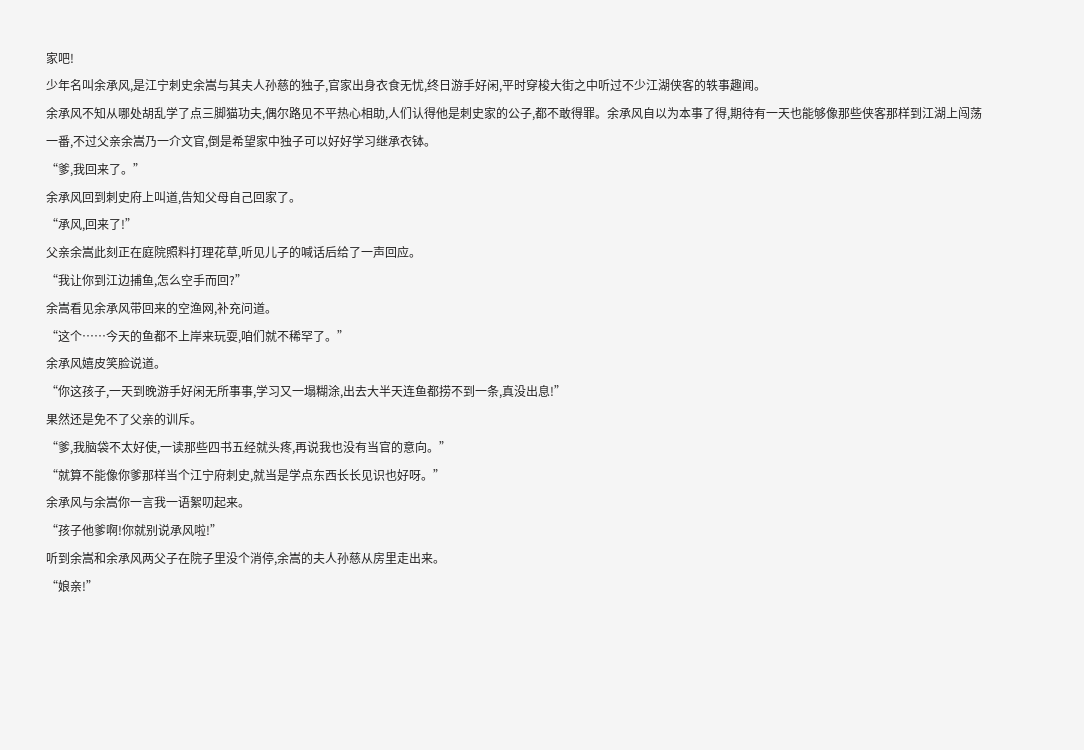家吧!
少年名叫余承风,是江宁刺史余嵩与其夫人孙慈的独子,官家出身衣食无忧,终日游手好闲,平时穿梭大街之中听过不少江湖侠客的轶事趣闻。
余承风不知从哪处胡乱学了点三脚猫功夫,偶尔路见不平热心相助,人们认得他是刺史家的公子,都不敢得罪。余承风自以为本事了得,期待有一天也能够像那些侠客那样到江湖上闯荡一番,不过父亲余嵩乃一介文官,倒是希望家中独子可以好好学习继承衣钵。
“爹,我回来了。”
余承风回到刺史府上叫道,告知父母自己回家了。
“承风,回来了!”
父亲余嵩此刻正在庭院照料打理花草,听见儿子的喊话后给了一声回应。
“我让你到江边捕鱼,怎么空手而回?”
余嵩看见余承风带回来的空渔网,补充问道。
“这个……今天的鱼都不上岸来玩耍,咱们就不稀罕了。”
余承风嬉皮笑脸说道。
“你这孩子,一天到晚游手好闲无所事事,学习又一塌糊涂,出去大半天连鱼都捞不到一条,真没出息!”
果然还是免不了父亲的训斥。
“爹,我脑袋不太好使,一读那些四书五经就头疼,再说我也没有当官的意向。”
“就算不能像你爹那样当个江宁府刺史,就当是学点东西长长见识也好呀。”
余承风与余嵩你一言我一语絮叨起来。
“孩子他爹啊!你就别说承风啦!”
听到余嵩和余承风两父子在院子里没个消停,余嵩的夫人孙慈从房里走出来。
“娘亲!”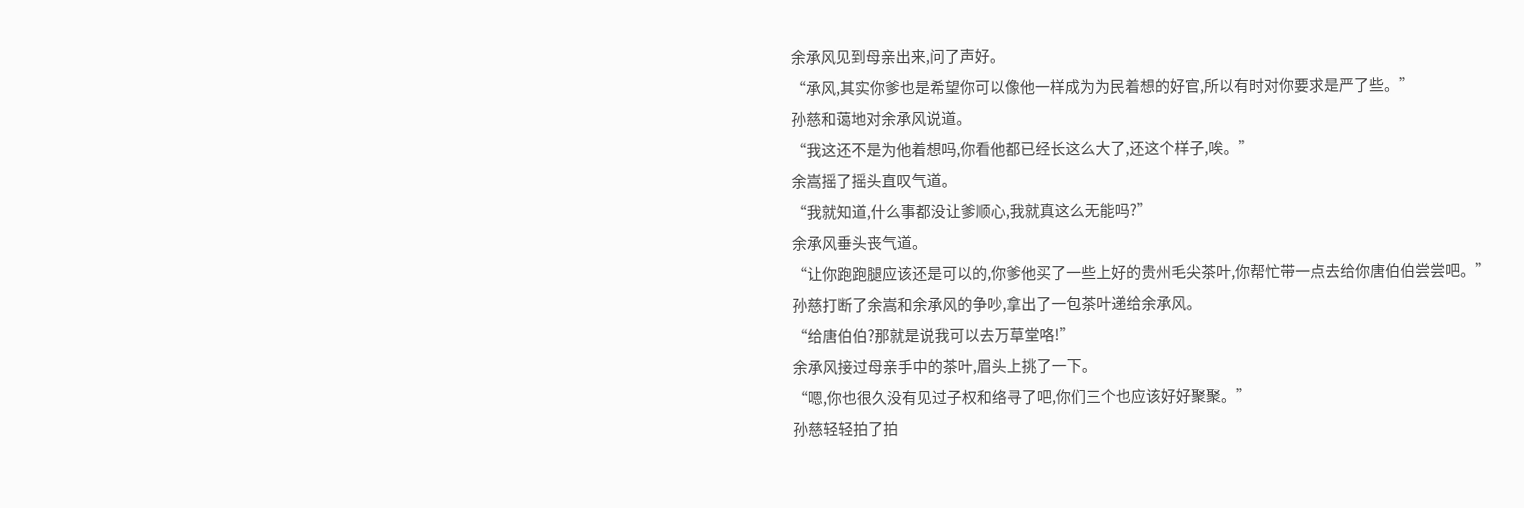余承风见到母亲出来,问了声好。
“承风,其实你爹也是希望你可以像他一样成为为民着想的好官,所以有时对你要求是严了些。”
孙慈和蔼地对余承风说道。
“我这还不是为他着想吗,你看他都已经长这么大了,还这个样子,唉。”
余嵩摇了摇头直叹气道。
“我就知道,什么事都没让爹顺心,我就真这么无能吗?”
余承风垂头丧气道。
“让你跑跑腿应该还是可以的,你爹他买了一些上好的贵州毛尖茶叶,你帮忙带一点去给你唐伯伯尝尝吧。”
孙慈打断了余嵩和余承风的争吵,拿出了一包茶叶递给余承风。
“给唐伯伯?那就是说我可以去万草堂咯!”
余承风接过母亲手中的茶叶,眉头上挑了一下。
“嗯,你也很久没有见过子权和络寻了吧,你们三个也应该好好聚聚。”
孙慈轻轻拍了拍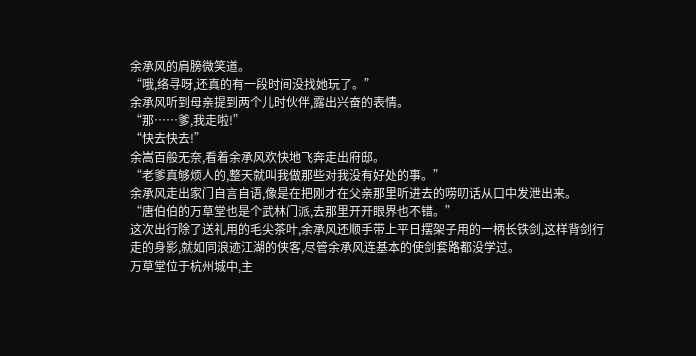余承风的肩膀微笑道。
“哦,络寻呀,还真的有一段时间没找她玩了。”
余承风听到母亲提到两个儿时伙伴,露出兴奋的表情。
“那……爹,我走啦!”
“快去快去!”
余嵩百般无奈,看着余承风欢快地飞奔走出府邸。
“老爹真够烦人的,整天就叫我做那些对我没有好处的事。”
余承风走出家门自言自语,像是在把刚才在父亲那里听进去的唠叨话从口中发泄出来。
“唐伯伯的万草堂也是个武林门派,去那里开开眼界也不错。”
这次出行除了送礼用的毛尖茶叶,余承风还顺手带上平日摆架子用的一柄长铁剑,这样背剑行走的身影,就如同浪迹江湖的侠客,尽管余承风连基本的使剑套路都没学过。
万草堂位于杭州城中,主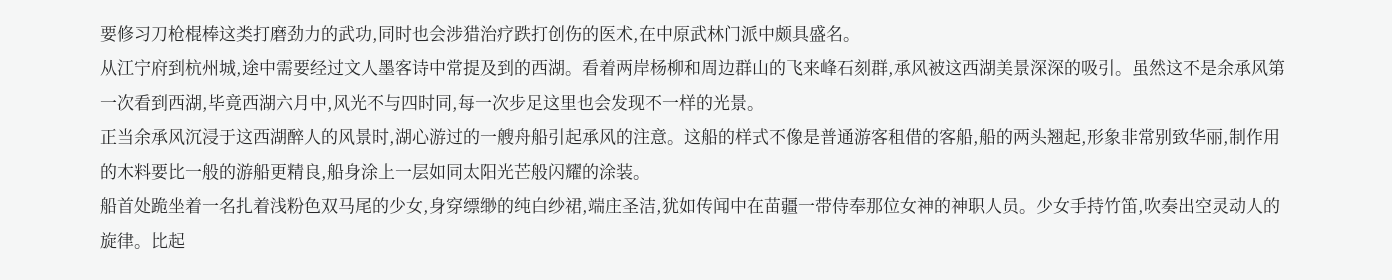要修习刀枪棍棒这类打磨劲力的武功,同时也会涉猎治疗跌打创伤的医术,在中原武林门派中颇具盛名。
从江宁府到杭州城,途中需要经过文人墨客诗中常提及到的西湖。看着两岸杨柳和周边群山的飞来峰石刻群,承风被这西湖美景深深的吸引。虽然这不是余承风第一次看到西湖,毕竟西湖六月中,风光不与四时同,每一次步足这里也会发现不一样的光景。
正当余承风沉浸于这西湖醉人的风景时,湖心游过的一艘舟船引起承风的注意。这船的样式不像是普通游客租借的客船,船的两头翘起,形象非常别致华丽,制作用的木料要比一般的游船更精良,船身涂上一层如同太阳光芒般闪耀的涂装。
船首处跪坐着一名扎着浅粉色双马尾的少女,身穿缥缈的纯白纱裙,端庄圣洁,犹如传闻中在苗疆一带侍奉那位女神的神职人员。少女手持竹笛,吹奏出空灵动人的旋律。比起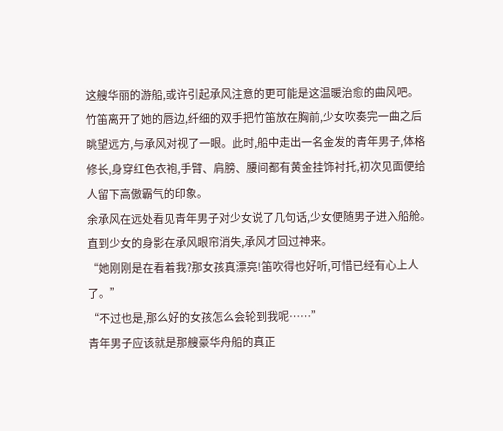这艘华丽的游船,或许引起承风注意的更可能是这温暖治愈的曲风吧。
竹笛离开了她的唇边,纤细的双手把竹笛放在胸前,少女吹奏完一曲之后眺望远方,与承风对视了一眼。此时,船中走出一名金发的青年男子,体格修长,身穿红色衣袍,手臂、肩膀、腰间都有黄金挂饰衬托,初次见面便给人留下高傲霸气的印象。
余承风在远处看见青年男子对少女说了几句话,少女便随男子进入船舱。直到少女的身影在承风眼帘消失,承风才回过神来。
“她刚刚是在看着我?那女孩真漂亮!笛吹得也好听,可惜已经有心上人了。”
“不过也是,那么好的女孩怎么会轮到我呢……”
青年男子应该就是那艘豪华舟船的真正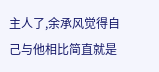主人了,余承风觉得自己与他相比简直就是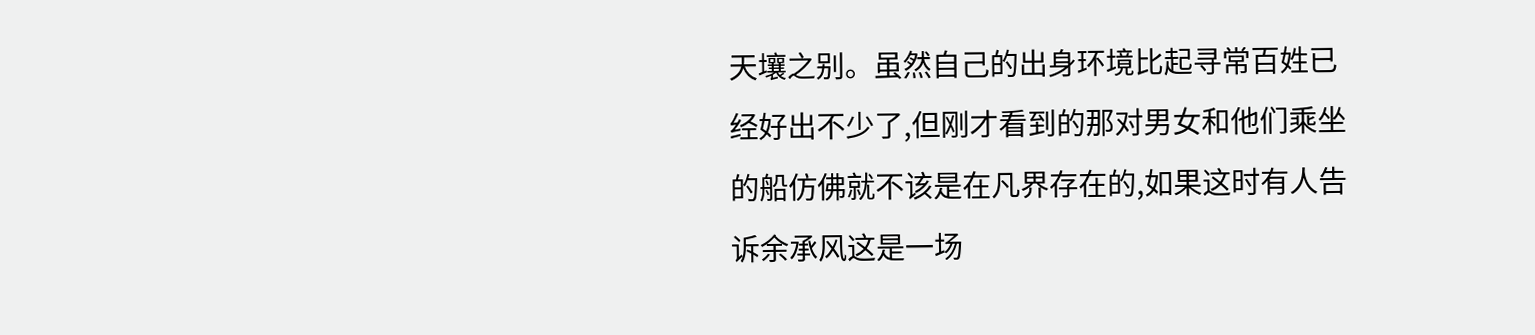天壤之别。虽然自己的出身环境比起寻常百姓已经好出不少了,但刚才看到的那对男女和他们乘坐的船仿佛就不该是在凡界存在的,如果这时有人告诉余承风这是一场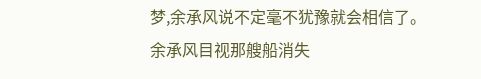梦,余承风说不定毫不犹豫就会相信了。
余承风目视那艘船消失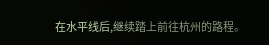在水平线后,继续踏上前往杭州的路程。